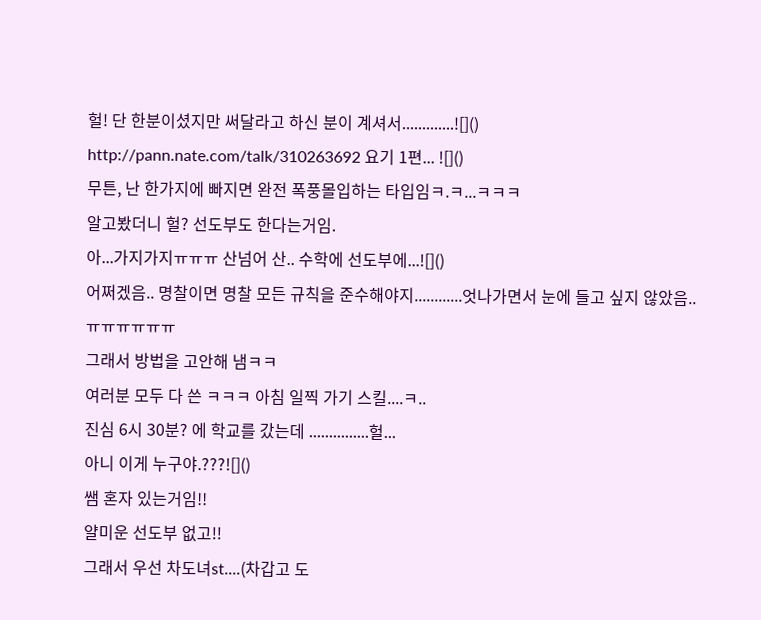헐! 단 한분이셨지만 써달라고 하신 분이 계셔서.............![]()
http://pann.nate.com/talk/310263692 요기 1편... ![]()
무튼, 난 한가지에 빠지면 완전 폭풍몰입하는 타입임ㅋ.ㅋ...ㅋㅋㅋ
알고봤더니 헐? 선도부도 한다는거임.
아...가지가지ㅠㅠㅠ 산넘어 산.. 수학에 선도부에...![]()
어쩌겠음.. 명찰이면 명찰 모든 규칙을 준수해야지............엇나가면서 눈에 들고 싶지 않았음..
ㅠㅠㅠㅠㅠㅠ
그래서 방법을 고안해 냄ㅋㅋ
여러분 모두 다 쓴 ㅋㅋㅋ 아침 일찍 가기 스킬....ㅋ..
진심 6시 30분? 에 학교를 갔는데 ...............헐...
아니 이게 누구야.???![]()
쌤 혼자 있는거임!!
얄미운 선도부 없고!!
그래서 우선 차도녀st....(차갑고 도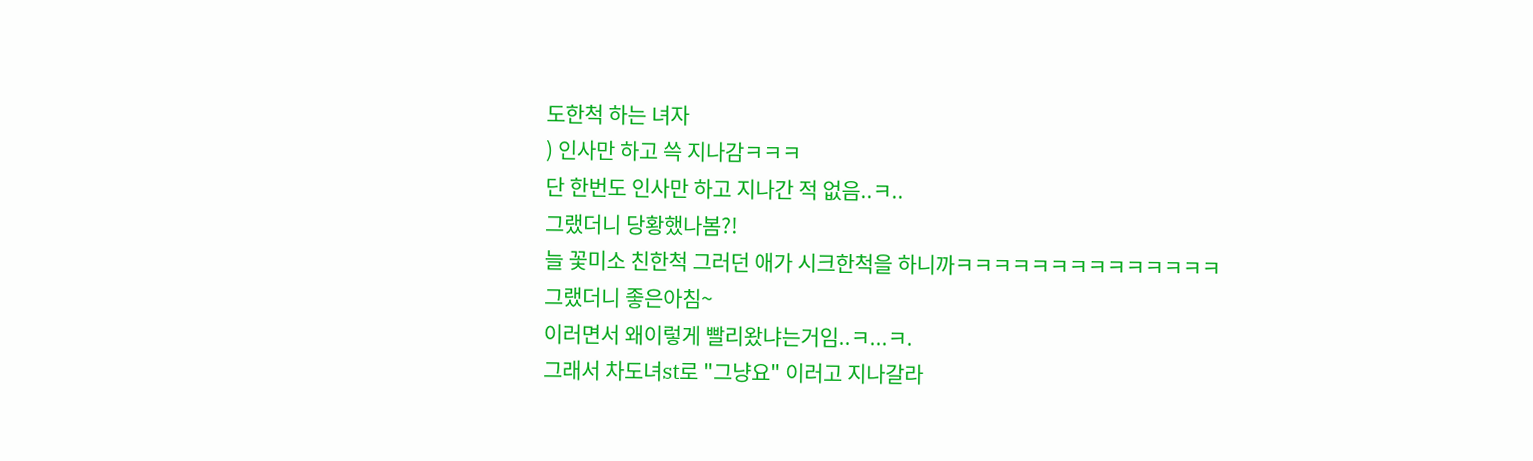도한척 하는 녀자
) 인사만 하고 쓱 지나감ㅋㅋㅋ
단 한번도 인사만 하고 지나간 적 없음..ㅋ..
그랬더니 당황했나봄?!
늘 꽃미소 친한척 그러던 애가 시크한척을 하니까ㅋㅋㅋㅋㅋㅋㅋㅋㅋㅋㅋㅋㅋㅋ
그랬더니 좋은아침~
이러면서 왜이렇게 빨리왔냐는거임..ㅋ...ㅋ.
그래서 차도녀st로 "그냥요" 이러고 지나갈라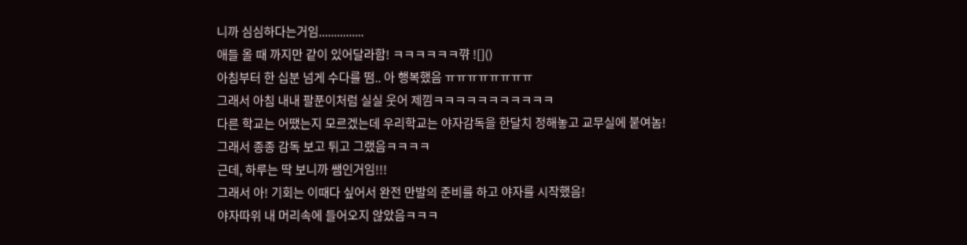니까 심심하다는거임...............
애들 올 때 까지만 같이 있어달라함! ㅋㅋㅋㅋㅋㅋ꺆 ![]()
아침부터 한 십분 넘게 수다를 떰.. 아 행복했음 ㅠㅠㅠㅠㅠㅠㅠㅠ
그래서 아침 내내 팔푼이처럼 실실 웃어 제낌ㅋㅋㅋㅋㅋㅋㅋㅋㅋㅋㅋ
다른 학교는 어땠는지 모르겠는데 우리학교는 야자감독을 한달치 정해놓고 교무실에 붙여놈!
그래서 종종 감독 보고 튀고 그랬음ㅋㅋㅋㅋ
근데, 하루는 딱 보니까 쌤인거임!!!
그래서 아! 기회는 이때다 싶어서 완전 만발의 준비를 하고 야자를 시작했음!
야자따위 내 머리속에 들어오지 않았음ㅋㅋㅋ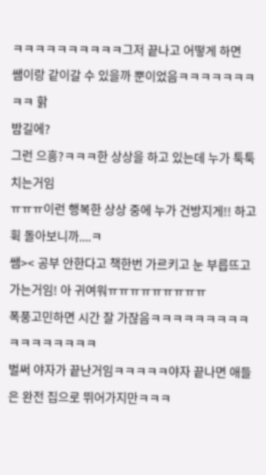ㅋㅋㅋㅋㅋㅋㅋㅋㅋㅋ그저 끝나고 어떻게 하면
쌤이랑 같이갈 수 있을까 뿐이었음ㅋㅋㅋㅋㅋㅋㅋㅋㅋ 핡
밤길에?
그런 으흥?ㅋㅋㅋ한 상상을 하고 있는데 누가 툭툭치는거임
ㅠㅠㅠ이런 행복한 상상 중에 누가 건방지게!! 하고 휙 돌아보니까....ㅋ
쌤>< 공부 안한다고 책한번 가르키고 눈 부릅뜨고 가는거임! 아 귀여워ㅠㅠㅠㅠㅠㅠㅠㅠㅠ
폭풍고민하면 시간 잘 가잖음ㅋㅋㅋㅋㅋㅋㅋㅋㅋㅋㅋㅋㅋㅋㅋㅋㅋ
벌써 야자가 끝난거임ㅋㅋㅋㅋㅋ야자 끝나면 애들은 완전 집으로 뛰어가지만ㅋㅋㅋ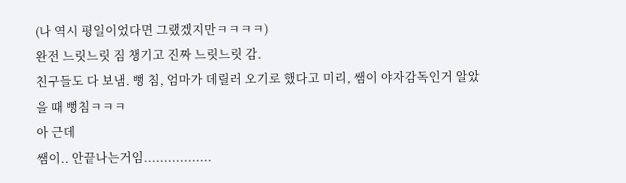(나 역시 평일이었다면 그랬겠지만ㅋㅋㅋㅋ)
완전 느릿느릿 짐 챙기고 진짜 느릿느릿 감.
친구들도 다 보냄. 뻥 침, 엄마가 데릴러 오기로 했다고 미리, 쌤이 야자감독인거 알았을 때 뻥침ㅋㅋㅋ
아 근데
쌤이.. 안끝나는거임.................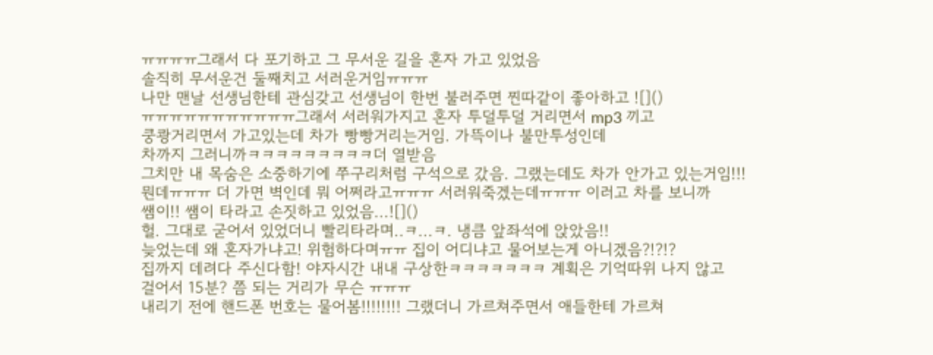ㅠㅠㅠㅠ그래서 다 포기하고 그 무서운 길을 혼자 가고 있었음
솔직히 무서운건 둘째치고 서러운거임ㅠㅠㅠ
나만 맨날 선생님한테 관심갖고 선생님이 한번 불러주면 찐따같이 좋아하고 ![]()
ㅠㅠㅠㅠㅠㅠㅠㅠㅠㅠㅠ그래서 서러워가지고 혼자 투덜투덜 거리면서 mp3 끼고
쿵쾅거리면서 가고있는데 차가 빵빵거리는거임. 가뜩이나 불만투성인데
차까지 그러니까ㅋㅋㅋㅋㅋㅋㅋㅋㅋ더 열받음
그치만 내 목숨은 소중하기에 쭈구리처럼 구석으로 갔음. 그랬는데도 차가 안가고 있는거임!!!
뭔데ㅠㅠㅠ 더 가면 벽인데 뭐 어쩌라고ㅠㅠㅠ 서러워죽겠는데ㅠㅠㅠ 이러고 차를 보니까
쌤이!! 쌤이 타라고 손짓하고 있었음...![]()
헐. 그대로 굳어서 있었더니 빨리타라며..ㅋ...ㅋ. 냉큼 앞좌석에 앉았음!!
늦었는데 왜 혼자가냐고! 위험하다며ㅠㅠ 집이 어디냐고 물어보는게 아니겠음?!?!?
집까지 데려다 주신다함! 야자시간 내내 구상한ㅋㅋㅋㅋㅋㅋㅋ 계획은 기억따위 나지 않고
걸어서 15분? 쯤 되는 거리가 무슨 ㅠㅠㅠ
내리기 전에 핸드폰 번호는 물어봄!!!!!!!! 그랬더니 가르쳐주면서 애들한테 가르쳐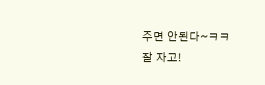주면 안된다~ㅋㅋ
잘 자고!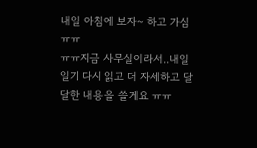내일 아침에 보자~ 하고 가심 ㅠㅠ
ㅠㅠ지금 사무실이라서..내일 일기 다시 읽고 더 자세하고 달달한 내용을 쓸게요 ㅠㅠ